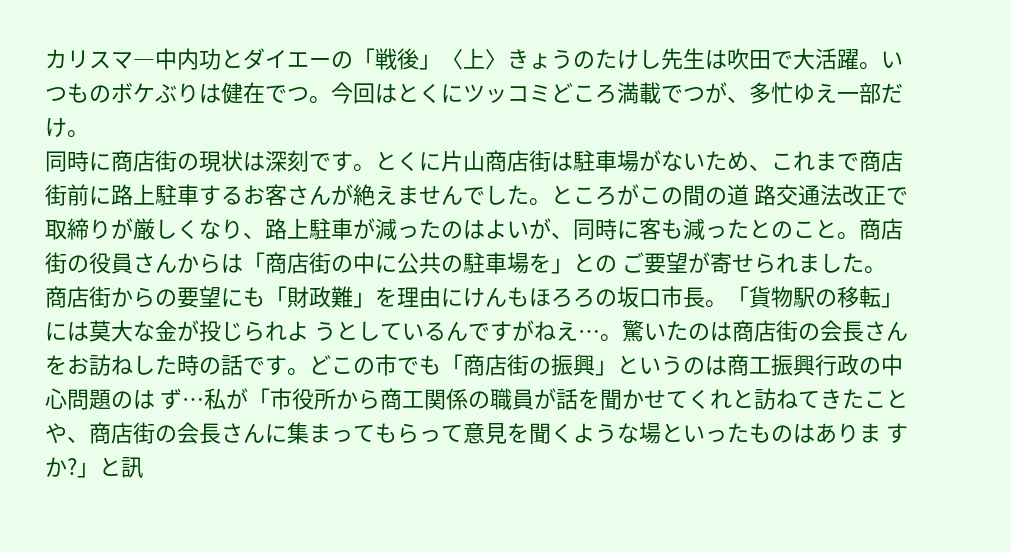カリスマ―中内功とダイエーの「戦後」〈上〉きょうのたけし先生は吹田で大活躍。いつものボケぶりは健在でつ。今回はとくにツッコミどころ満載でつが、多忙ゆえ一部だけ。
同時に商店街の現状は深刻です。とくに片山商店街は駐車場がないため、これまで商店街前に路上駐車するお客さんが絶えませんでした。ところがこの間の道 路交通法改正で取締りが厳しくなり、路上駐車が減ったのはよいが、同時に客も減ったとのこと。商店街の役員さんからは「商店街の中に公共の駐車場を」との ご要望が寄せられました。
商店街からの要望にも「財政難」を理由にけんもほろろの坂口市長。「貨物駅の移転」には莫大な金が投じられよ うとしているんですがねえ…。驚いたのは商店街の会長さんをお訪ねした時の話です。どこの市でも「商店街の振興」というのは商工振興行政の中心問題のは ず…私が「市役所から商工関係の職員が話を聞かせてくれと訪ねてきたことや、商店街の会長さんに集まってもらって意見を聞くような場といったものはありま すか?」と訊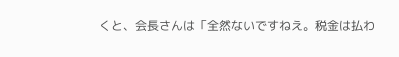くと、会長さんは「全然ないですねえ。税金は払わ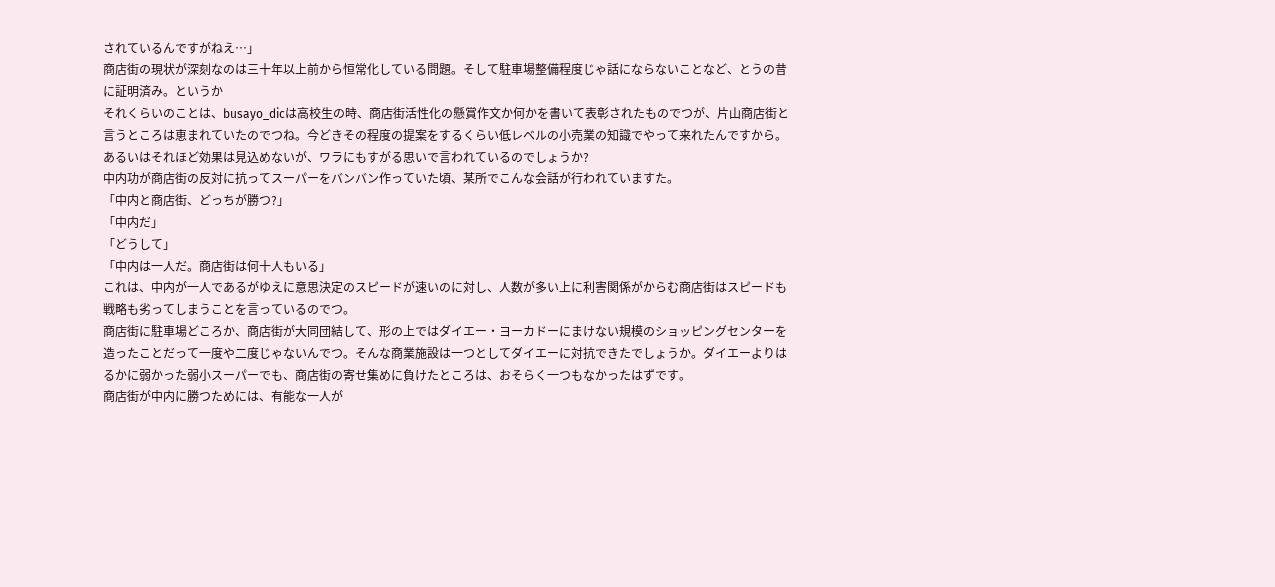されているんですがねえ…」
商店街の現状が深刻なのは三十年以上前から恒常化している問題。そして駐車場整備程度じゃ話にならないことなど、とうの昔に証明済み。というか
それくらいのことは、busayo_dicは高校生の時、商店街活性化の懸賞作文か何かを書いて表彰されたものでつが、片山商店街と言うところは恵まれていたのでつね。今どきその程度の提案をするくらい低レベルの小売業の知識でやって来れたんですから。あるいはそれほど効果は見込めないが、ワラにもすがる思いで言われているのでしょうか?
中内功が商店街の反対に抗ってスーパーをバンバン作っていた頃、某所でこんな会話が行われていますた。
「中内と商店街、どっちが勝つ?」
「中内だ」
「どうして」
「中内は一人だ。商店街は何十人もいる」
これは、中内が一人であるがゆえに意思決定のスピードが速いのに対し、人数が多い上に利害関係がからむ商店街はスピードも戦略も劣ってしまうことを言っているのでつ。
商店街に駐車場どころか、商店街が大同団結して、形の上ではダイエー・ヨーカドーにまけない規模のショッピングセンターを造ったことだって一度や二度じゃないんでつ。そんな商業施設は一つとしてダイエーに対抗できたでしょうか。ダイエーよりはるかに弱かった弱小スーパーでも、商店街の寄せ集めに負けたところは、おそらく一つもなかったはずです。
商店街が中内に勝つためには、有能な一人が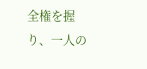全権を握り、一人の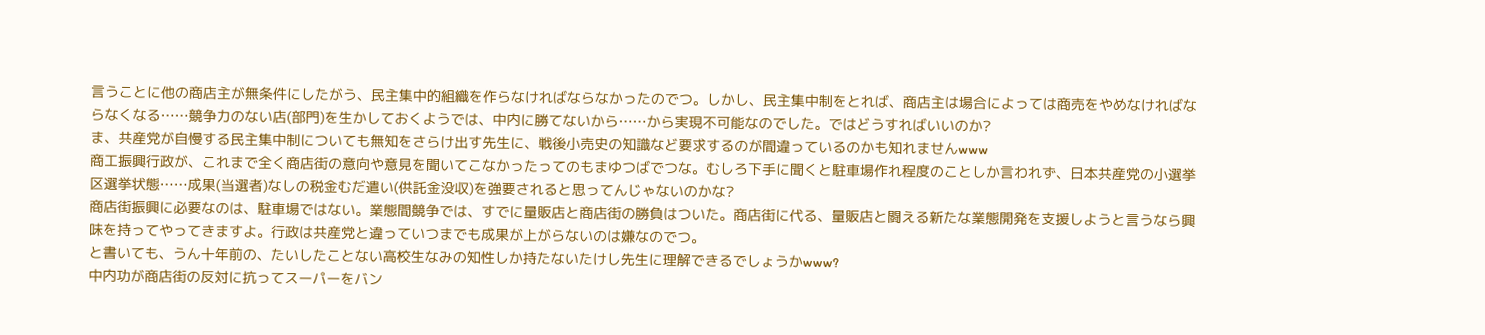言うことに他の商店主が無条件にしたがう、民主集中的組織を作らなければならなかったのでつ。しかし、民主集中制をとれば、商店主は場合によっては商売をやめなければならなくなる……競争力のない店(部門)を生かしておくようでは、中内に勝てないから……から実現不可能なのでした。ではどうすればいいのか?
ま、共産党が自慢する民主集中制についても無知をさらけ出す先生に、戦後小売史の知識など要求するのが間違っているのかも知れませんwww
商工振興行政が、これまで全く商店街の意向や意見を聞いてこなかったってのもまゆつばでつな。むしろ下手に聞くと駐車場作れ程度のことしか言われず、日本共産党の小選挙区選挙状態……成果(当選者)なしの税金むだ遣い(供託金没収)を強要されると思ってんじゃないのかな?
商店街振興に必要なのは、駐車場ではない。業態間競争では、すでに量販店と商店街の勝負はついた。商店街に代る、量販店と闘える新たな業態開発を支援しようと言うなら興味を持ってやってきますよ。行政は共産党と違っていつまでも成果が上がらないのは嫌なのでつ。
と書いても、うん十年前の、たいしたことない高校生なみの知性しか持たないたけし先生に理解できるでしょうかwww?
中内功が商店街の反対に抗ってスーパーをバン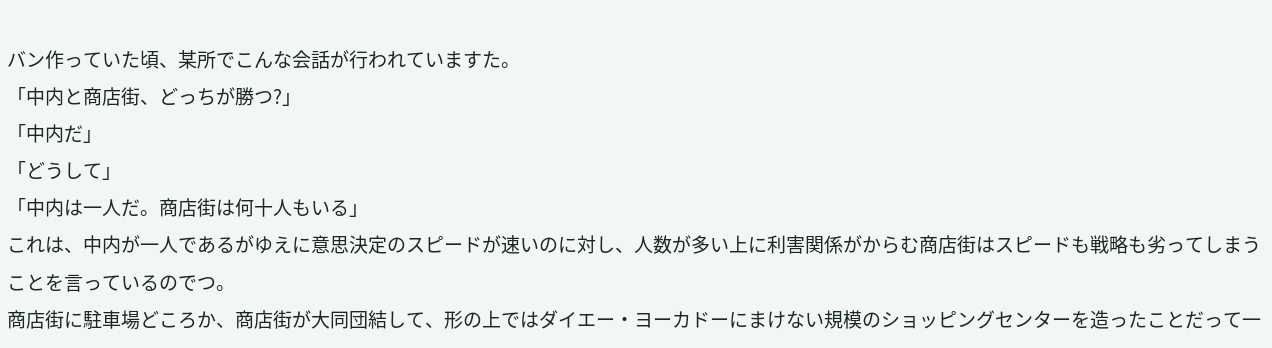バン作っていた頃、某所でこんな会話が行われていますた。
「中内と商店街、どっちが勝つ?」
「中内だ」
「どうして」
「中内は一人だ。商店街は何十人もいる」
これは、中内が一人であるがゆえに意思決定のスピードが速いのに対し、人数が多い上に利害関係がからむ商店街はスピードも戦略も劣ってしまうことを言っているのでつ。
商店街に駐車場どころか、商店街が大同団結して、形の上ではダイエー・ヨーカドーにまけない規模のショッピングセンターを造ったことだって一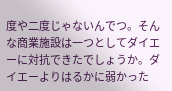度や二度じゃないんでつ。そんな商業施設は一つとしてダイエーに対抗できたでしょうか。ダイエーよりはるかに弱かった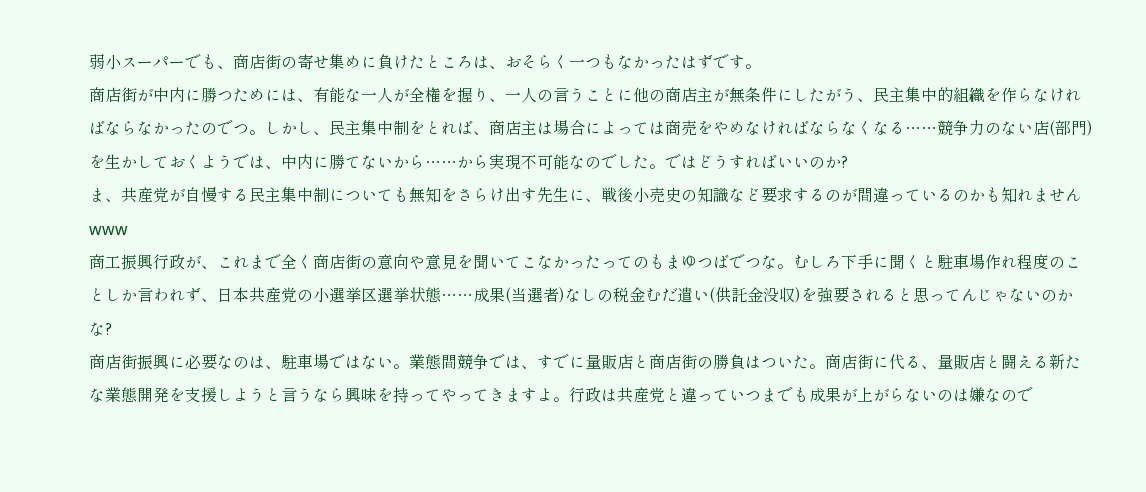弱小スーパーでも、商店街の寄せ集めに負けたところは、おそらく一つもなかったはずです。
商店街が中内に勝つためには、有能な一人が全権を握り、一人の言うことに他の商店主が無条件にしたがう、民主集中的組織を作らなければならなかったのでつ。しかし、民主集中制をとれば、商店主は場合によっては商売をやめなければならなくなる……競争力のない店(部門)を生かしておくようでは、中内に勝てないから……から実現不可能なのでした。ではどうすればいいのか?
ま、共産党が自慢する民主集中制についても無知をさらけ出す先生に、戦後小売史の知識など要求するのが間違っているのかも知れませんwww
商工振興行政が、これまで全く商店街の意向や意見を聞いてこなかったってのもまゆつばでつな。むしろ下手に聞くと駐車場作れ程度のことしか言われず、日本共産党の小選挙区選挙状態……成果(当選者)なしの税金むだ遣い(供託金没収)を強要されると思ってんじゃないのかな?
商店街振興に必要なのは、駐車場ではない。業態間競争では、すでに量販店と商店街の勝負はついた。商店街に代る、量販店と闘える新たな業態開発を支援しようと言うなら興味を持ってやってきますよ。行政は共産党と違っていつまでも成果が上がらないのは嫌なので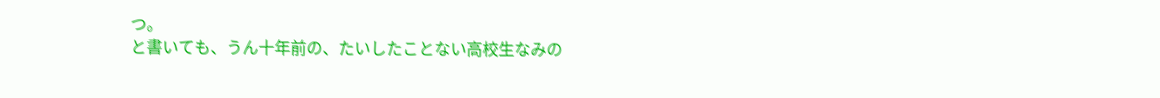つ。
と書いても、うん十年前の、たいしたことない高校生なみの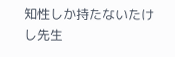知性しか持たないたけし先生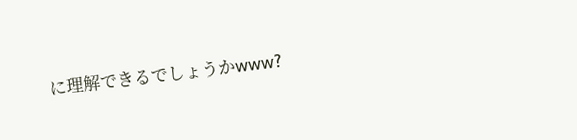に理解できるでしょうかwww?